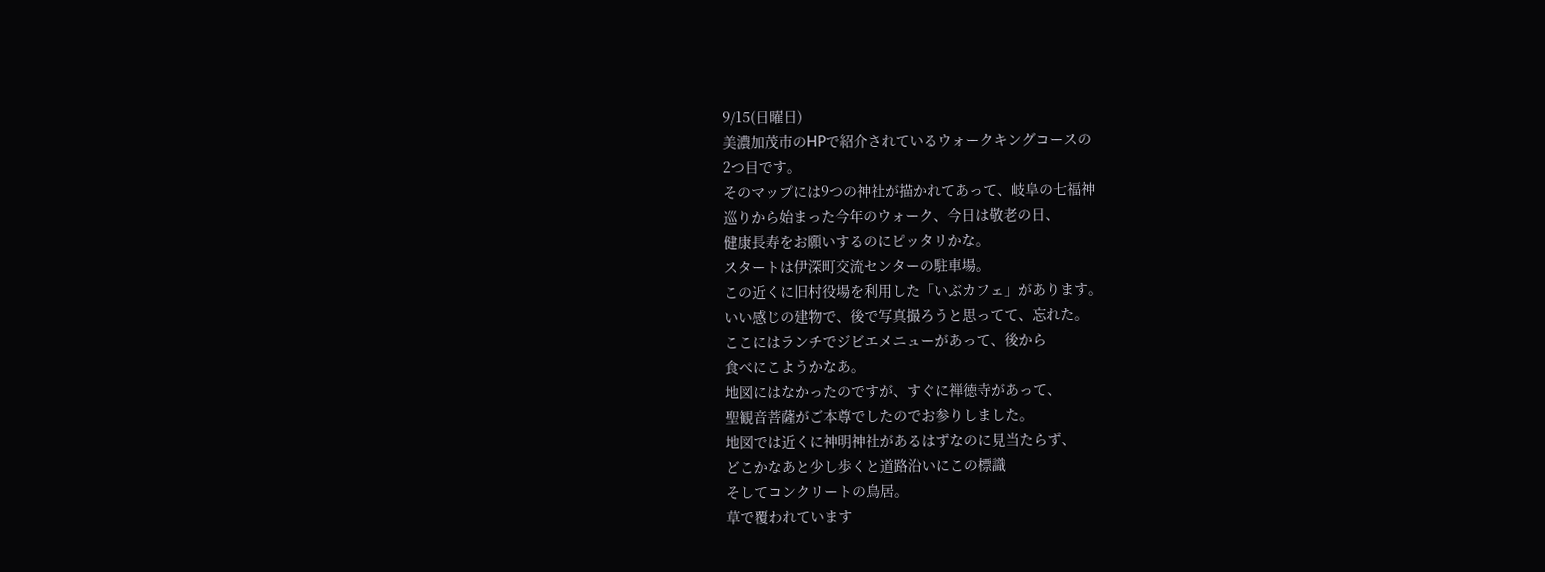9/15(日曜日)
美濃加茂市のHPで紹介されているウォークキングコースの
2つ目です。
そのマップには9つの神社が描かれてあって、岐阜の七福神
巡りから始まった今年のウォーク、今日は敬老の日、
健康長寿をお願いするのにピッタリかな。
スタートは伊深町交流センターの駐車場。
この近くに旧村役場を利用した「いぶカフェ」があります。
いい感じの建物で、後で写真撮ろうと思ってて、忘れた。
ここにはランチでジビエメニューがあって、後から
食べにこようかなあ。
地図にはなかったのですが、すぐに禅徳寺があって、
聖観音菩薩がご本尊でしたのでお参りしました。
地図では近くに神明神社があるはずなのに見当たらず、
どこかなあと少し歩くと道路沿いにこの標識
そしてコンクリートの鳥居。
草で覆われています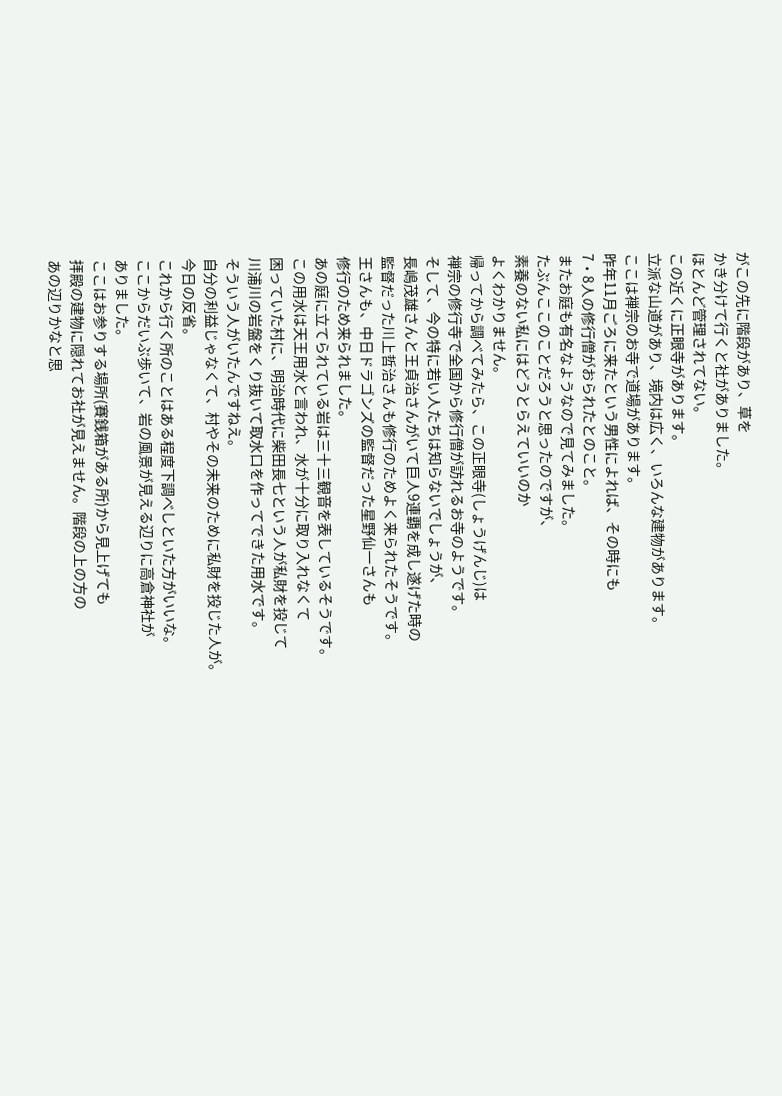がこの先に階段があり、草を
かき分けて行くと社がありました。
ほとんど管理されてない。
この近くに正眼寺があります。
立派な山道があり、境内は広く、いろんな建物があります。
ここは禅宗のお寺で道場があります。
昨年11月ごろに来たという男性によれば、その時にも
7・8人の修行僧がおられたとのこと。
またお庭も有名なようなので見てみました。
たぶんここのことだろうと思ったのですが、
素養のない私にはどうとらえていいのか
よくわかりません。
帰ってから調べてみたら、この正眼寺(しょうげんじ)は
禅宗の修行寺で全国から修行僧が訪れるお寺のようです。
そして、今の特に若い人たちは知らないでしょうが、
長嶋茂雄さんと王貞治さんがいて巨人9連覇を成し遂げた時の
監督だった川上哲治さんも修行のためよく来られたそうです。
王さんも、中日ドラゴンズの監督だった星野仙一さんも
修行のため来られました。
あの庭に立てられている岩は三十三観音を表しているそうです。
この用水は天王用水と言われ、水が十分に取り入れなくて
困っていた村に、明治時代に柴田長七という人が私財を投じて
川浦川の岩盤をくり抜いて取水口を作ってできた用水です。
そういう人がいたんですねえ。
自分の利益じゃなくて、村やその未来のために私財を投じた人が。
今日の反省。
これから行く所のことはある程度下調べしといた方がいいな。
ここからだいぶ歩いて、岩の風景が見える辺りに高倉神社が
ありました。
ここはお参りする場所(賽銭箱がある所)から見上げても
拝殿の建物に隠れてお社が見えません。階段の上の方の
あの辺りかなと思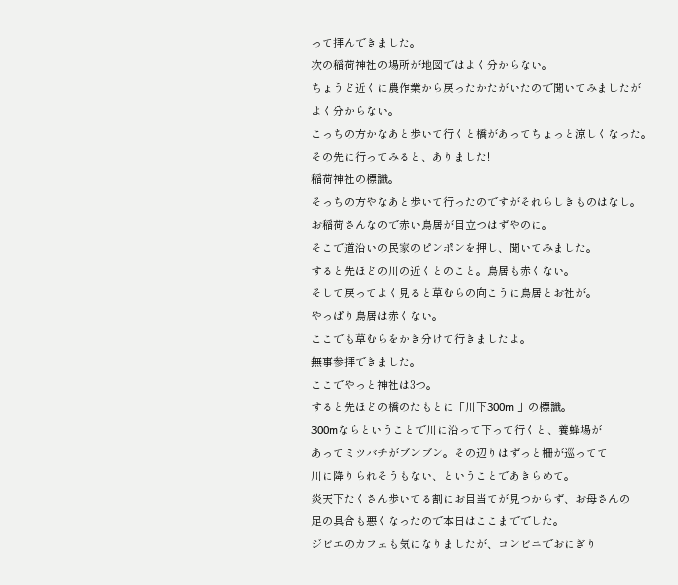って拝んできました。
次の稲荷神社の場所が地図ではよく分からない。
ちょうど近くに農作業から戻ったかたがいたので聞いてみましたが
よく分からない。
こっちの方かなあと歩いて行くと橋があってちょっと涼しくなった。
その先に行ってみると、ありました!
稲荷神社の標識。
そっちの方やなあと歩いて行ったのですがそれらしきものはなし。
お稲荷さんなので赤い鳥居が目立つはずやのに。
そこで道沿いの民家のピンポンを押し、聞いてみました。
すると先ほどの川の近くとのこと。鳥居も赤くない。
そして戻ってよく見ると草むらの向こうに鳥居とお社が。
やっぱり鳥居は赤くない。
ここでも草むらをかき分けて行きましたよ。
無事参拝できました。
ここでやっと神社は3つ。
すると先ほどの橋のたもとに「川下300m 」の標識。
300mならということで川に沿って下って行くと、養蜂場が
あってミツバチがブンブン。その辺りはずっと柵が巡ってて
川に降りられそうもない、ということであきらめて。
炎天下たくさん歩いてる割にお目当てが見つからず、お母さんの
足の具合も悪くなったので本日はここまででした。
ジビエのカフェも気になりましたが、コンビニでおにぎり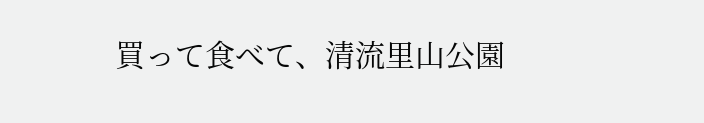買って食べて、清流里山公園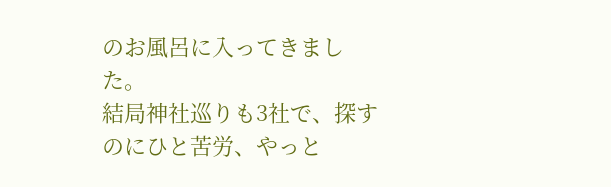のお風呂に入ってきました。
結局神社巡りも3社で、探すのにひと苦労、やっと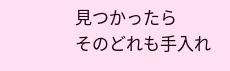見つかったら
そのどれも手入れ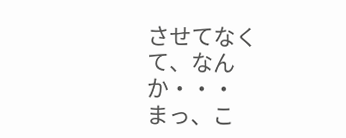させてなくて、なんか・・・
まっ、こ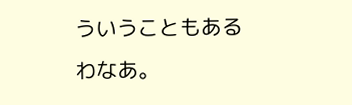ういうこともあるわなあ。